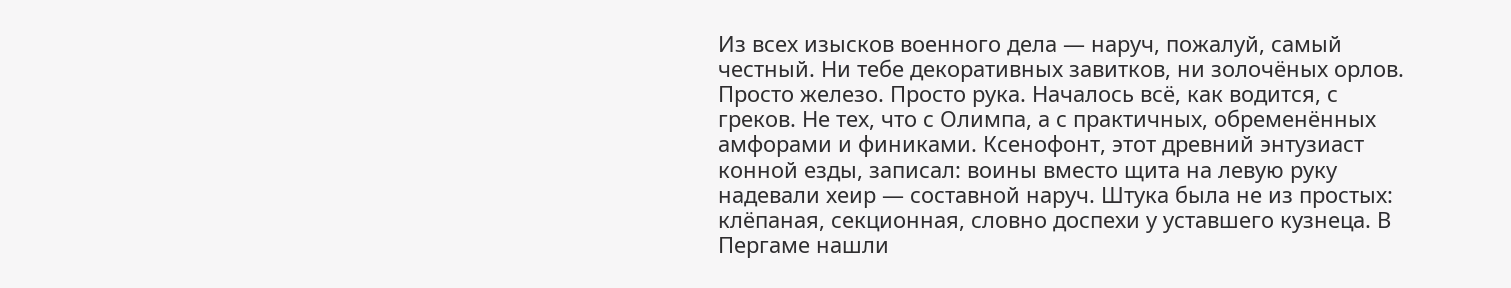Из всех изысков военного дела — наруч, пожалуй, самый честный. Ни тебе декоративных завитков, ни золочёных орлов. Просто железо. Просто рука. Началось всё, как водится, с греков. Не тех, что с Олимпа, а с практичных, обременённых амфорами и финиками. Ксенофонт, этот древний энтузиаст конной езды, записал: воины вместо щита на левую руку надевали хеир — составной наруч. Штука была не из простых: клёпаная, секционная, словно доспехи у уставшего кузнеца. В Пергаме нашли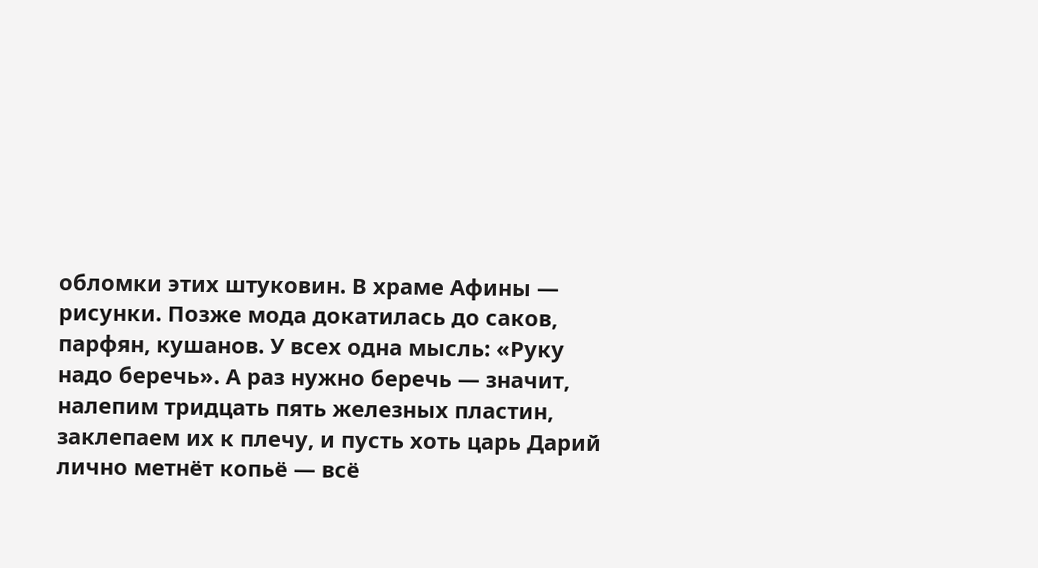обломки этих штуковин. В храме Афины — рисунки. Позже мода докатилась до саков, парфян, кушанов. У всех одна мысль: «Руку надо беречь». А раз нужно беречь — значит, налепим тридцать пять железных пластин, заклепаем их к плечу, и пусть хоть царь Дарий лично метнёт копьё — всё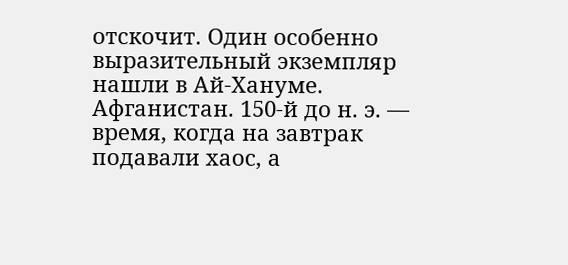отскочит. Один особенно выразительный экземпляр нашли в Ай-Хануме. Афганистан. 150-й до н. э. — время, когда на завтрак подавали хаос, а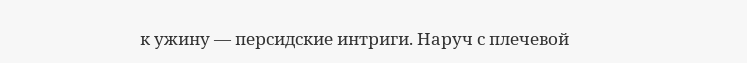к ужину — персидские интриги. Наруч с плечевой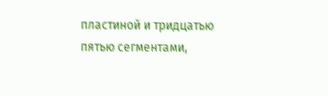пластиной и тридцатью пятью сегментами,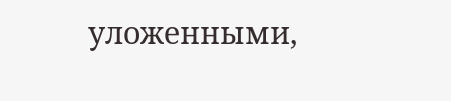уложенными,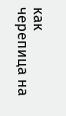как черепица на